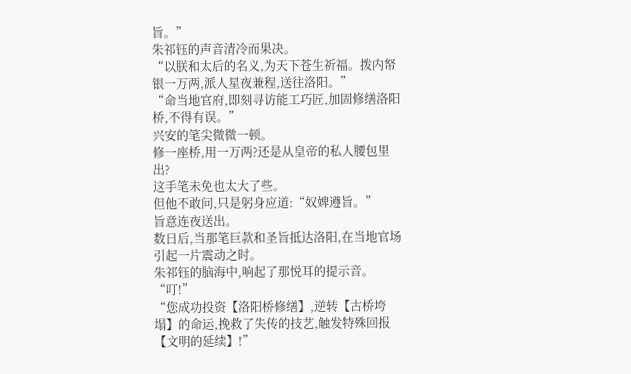旨。”
朱祁钰的声音清冷而果决。
“以朕和太后的名义,为天下苍生祈福。拨内帑银一万两,派人星夜兼程,送往洛阳。”
“命当地官府,即刻寻访能工巧匠,加固修缮洛阳桥,不得有误。”
兴安的笔尖微微一顿。
修一座桥,用一万两?还是从皇帝的私人腰包里出?
这手笔未免也太大了些。
但他不敢问,只是躬身应道:“奴婢遵旨。”
旨意连夜送出。
数日后,当那笔巨款和圣旨抵达洛阳,在当地官场引起一片震动之时。
朱祁钰的脑海中,响起了那悦耳的提示音。
“叮!”
“您成功投资【洛阳桥修缮】,逆转【古桥垮塌】的命运,挽救了失传的技艺,触发特殊回报【文明的延续】!”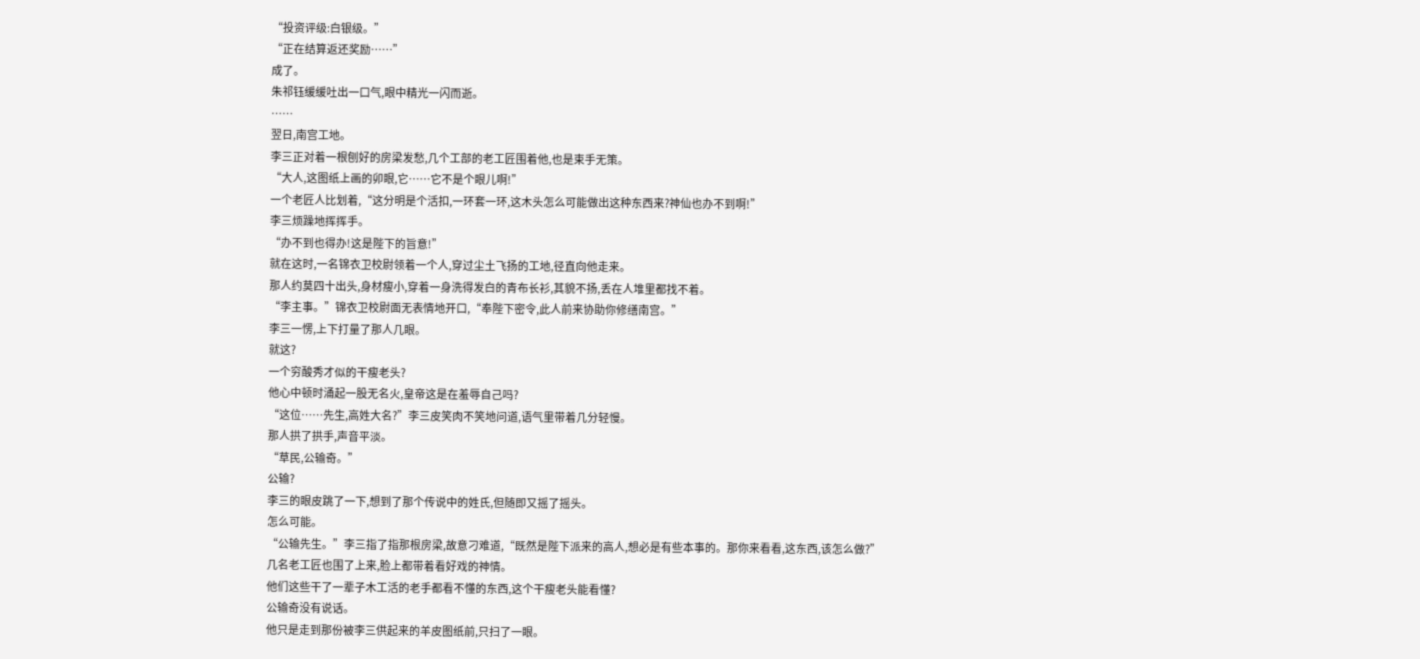“投资评级:白银级。”
“正在结算返还奖励……”
成了。
朱祁钰缓缓吐出一口气,眼中精光一闪而逝。
……
翌日,南宫工地。
李三正对着一根刨好的房梁发愁,几个工部的老工匠围着他,也是束手无策。
“大人,这图纸上画的卯眼,它……它不是个眼儿啊!”
一个老匠人比划着,“这分明是个活扣,一环套一环,这木头怎么可能做出这种东西来?神仙也办不到啊!”
李三烦躁地挥挥手。
“办不到也得办!这是陛下的旨意!”
就在这时,一名锦衣卫校尉领着一个人,穿过尘土飞扬的工地,径直向他走来。
那人约莫四十出头,身材瘦小,穿着一身洗得发白的青布长衫,其貌不扬,丢在人堆里都找不着。
“李主事。”锦衣卫校尉面无表情地开口,“奉陛下密令,此人前来协助你修缮南宫。”
李三一愣,上下打量了那人几眼。
就这?
一个穷酸秀才似的干瘦老头?
他心中顿时涌起一股无名火,皇帝这是在羞辱自己吗?
“这位……先生,高姓大名?”李三皮笑肉不笑地问道,语气里带着几分轻慢。
那人拱了拱手,声音平淡。
“草民,公输奇。”
公输?
李三的眼皮跳了一下,想到了那个传说中的姓氏,但随即又摇了摇头。
怎么可能。
“公输先生。”李三指了指那根房梁,故意刁难道,“既然是陛下派来的高人,想必是有些本事的。那你来看看,这东西,该怎么做?”
几名老工匠也围了上来,脸上都带着看好戏的神情。
他们这些干了一辈子木工活的老手都看不懂的东西,这个干瘦老头能看懂?
公输奇没有说话。
他只是走到那份被李三供起来的羊皮图纸前,只扫了一眼。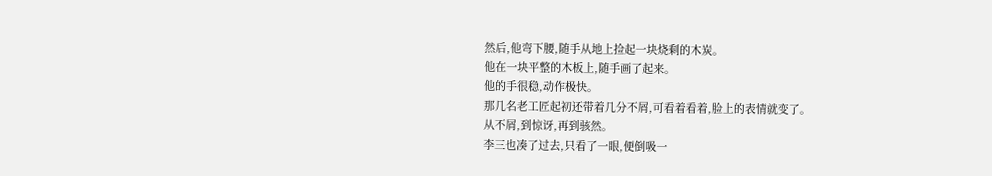然后,他弯下腰,随手从地上捡起一块烧剩的木炭。
他在一块平整的木板上,随手画了起来。
他的手很稳,动作极快。
那几名老工匠起初还带着几分不屑,可看着看着,脸上的表情就变了。
从不屑,到惊讶,再到骇然。
李三也凑了过去,只看了一眼,便倒吸一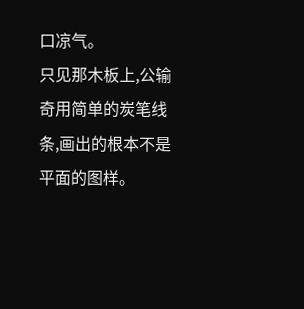口凉气。
只见那木板上,公输奇用简单的炭笔线条,画出的根本不是平面的图样。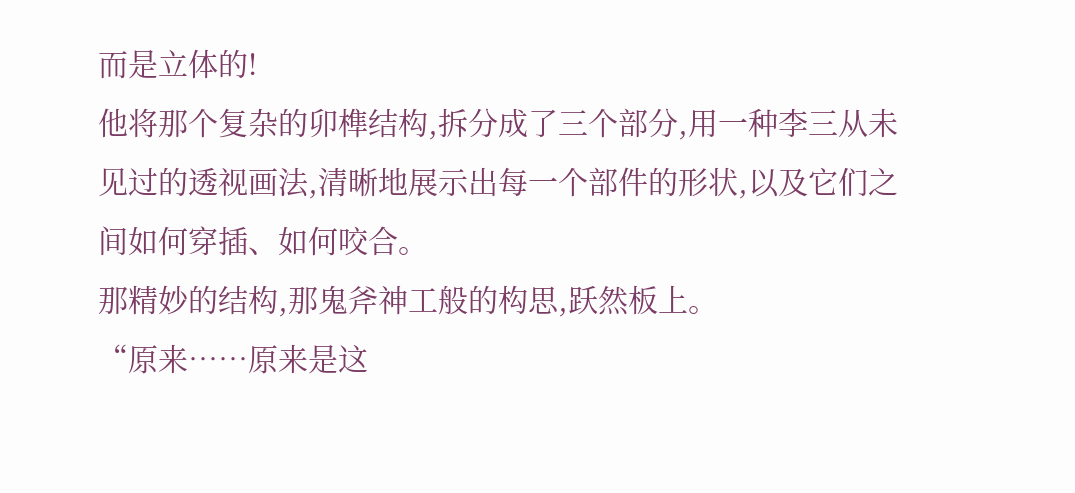而是立体的!
他将那个复杂的卯榫结构,拆分成了三个部分,用一种李三从未见过的透视画法,清晰地展示出每一个部件的形状,以及它们之间如何穿插、如何咬合。
那精妙的结构,那鬼斧神工般的构思,跃然板上。
“原来……原来是这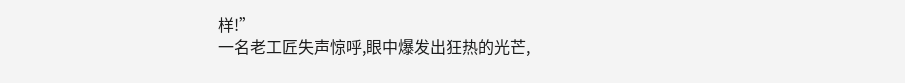样!”
一名老工匠失声惊呼,眼中爆发出狂热的光芒,